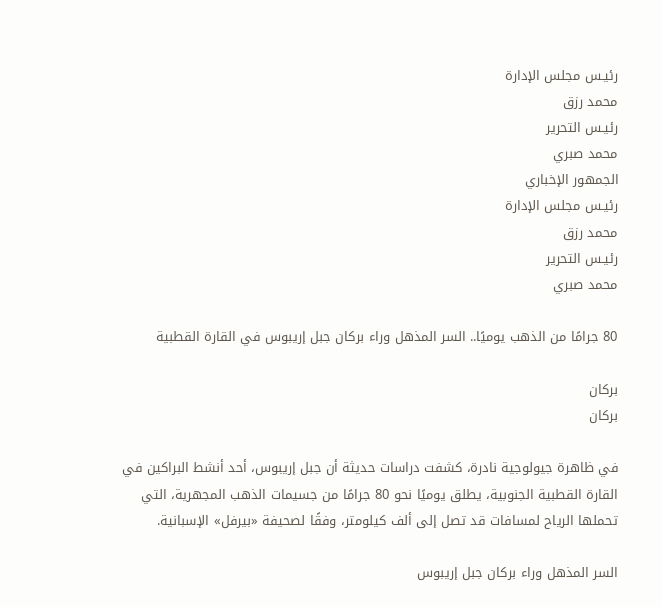رئيـس مجلس الإدارة
محمد رزق
رئيـس التحرير
محمد صبري
الجمهور الإخباري
رئيـس مجلس الإدارة
محمد رزق
رئيـس التحرير
محمد صبري

80 جرامًا من الذهب يوميًا.. السر المذهل وراء بركان جبل إريبوس في القارة القطبية

بركان
بركان

في ظاهرة جيولوجية نادرة، كشفت دراسات حديثة أن جبل إريبوس، أحد أنشط البراكين في القارة القطبية الجنوبية، يطلق يوميًا نحو 80 جرامًا من جسيمات الذهب المجهرية، التي تحملها الرياح لمسافات قد تصل إلى ألف كيلومتر، وفقًا لصحيفة «بيرفل» الإسبانية.

السر المذهل وراء بركان جبل إريبوس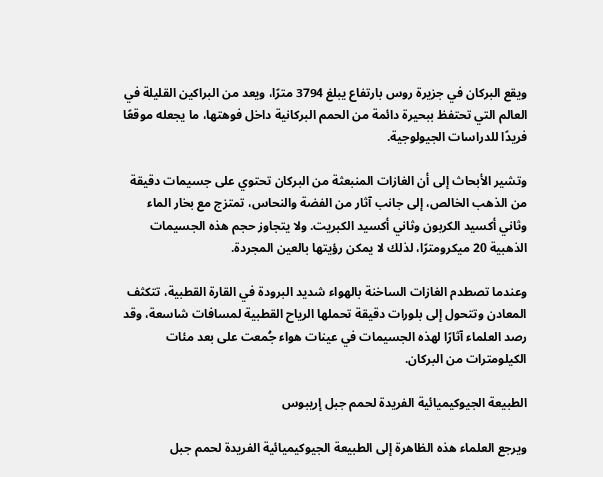ويقع البركان في جزيرة روس بارتفاع يبلغ 3794 مترًا، ويعد من البراكين القليلة في العالم التي تحتفظ ببحيرة دائمة من الحمم البركانية داخل فوهتها، ما يجعله موقعًا فريدًا للدراسات الجيولوجية.

وتشير الأبحاث إلى أن الغازات المنبعثة من البركان تحتوي على جسيمات دقيقة من الذهب الخالص، إلى جانب آثار من الفضة والنحاس، تمتزج مع بخار الماء وثاني أكسيد الكربون وثاني أكسيد الكبريت. ولا يتجاوز حجم هذه الجسيمات الذهبية 20 ميكرومترًا، لذلك لا يمكن رؤيتها بالعين المجردة.

وعندما تصطدم الغازات الساخنة بالهواء شديد البرودة في القارة القطبية، تتكثف المعادن وتتحول إلى بلورات دقيقة تحملها الرياح القطبية لمسافات شاسعة، وقد رصد العلماء آثارًا لهذه الجسيمات في عينات هواء جُمعت على بعد مئات الكيلومترات من البركان.

الطبيعة الجيوكيميائية الفريدة لحمم جبل إريبوس

ويرجع العلماء هذه الظاهرة إلى الطبيعة الجيوكيميائية الفريدة لحمم جبل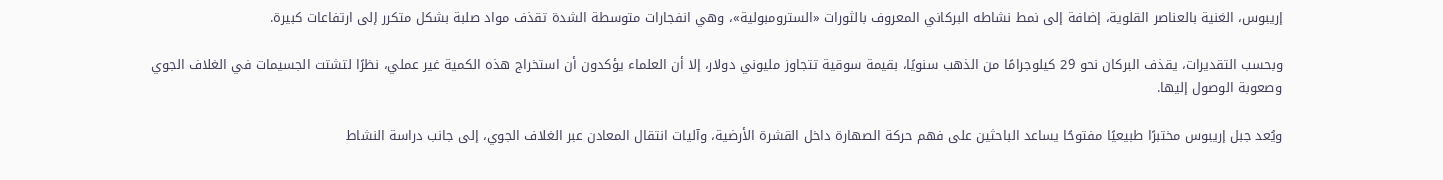إريبوس، الغنية بالعناصر القلوية، إضافة إلى نمط نشاطه البركاني المعروف بالثورات «السترومبولية»، وهي انفجارات متوسطة الشدة تقذف مواد صلبة بشكل متكرر إلى ارتفاعات كبيرة.

وبحسب التقديرات، يقذف البركان نحو 29 كيلوجرامًا من الذهب سنويًا، بقيمة سوقية تتجاوز مليوني دولار، إلا أن العلماء يؤكدون أن استخراج هذه الكمية غير عملي، نظرًا لتشتت الجسيمات في الغلاف الجوي وصعوبة الوصول إليها.

ويُعد جبل إريبوس مختبرًا طبيعيًا مفتوحًا يساعد الباحثين على فهم حركة الصهارة داخل القشرة الأرضية، وآليات انتقال المعادن عبر الغلاف الجوي، إلى جانب دراسة النشاط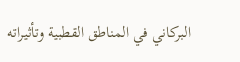البركاني في المناطق القطبية وتأثيراته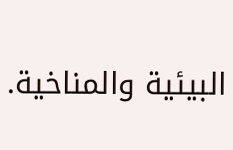البيئية والمناخية.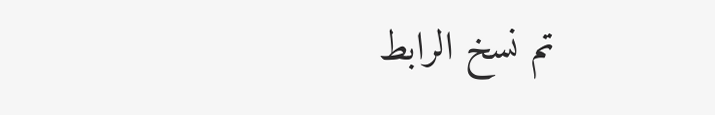تم نسخ الرابط